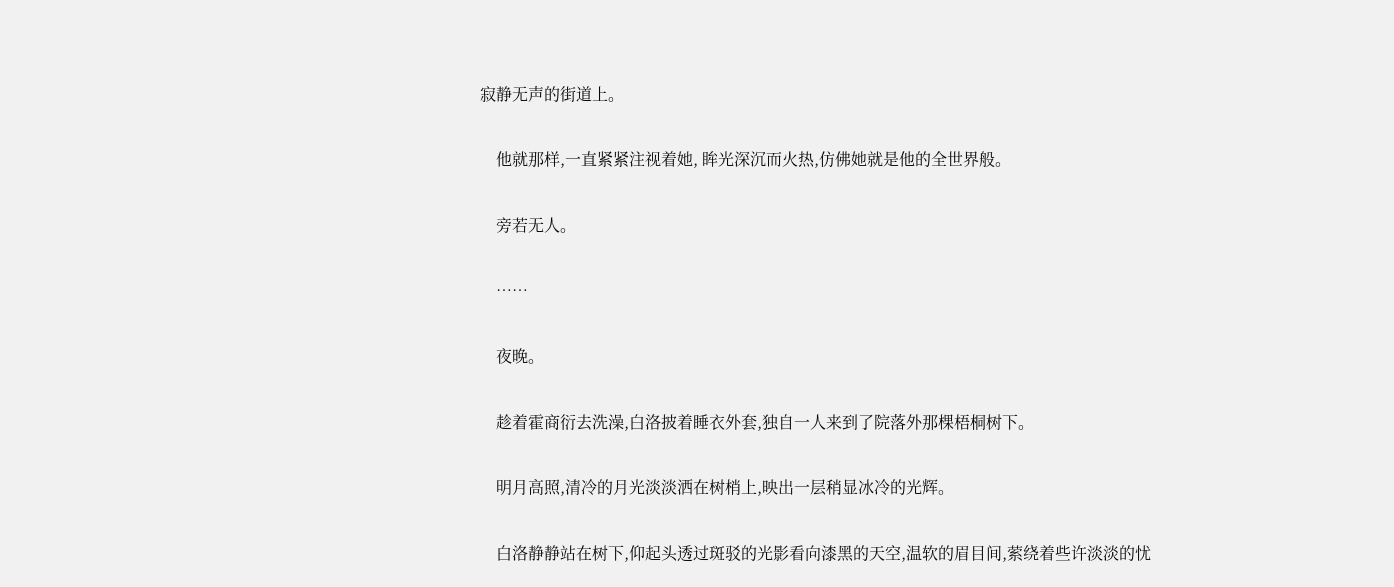寂静无声的街道上。

    他就那样,一直紧紧注视着她, 眸光深沉而火热,仿佛她就是他的全世界般。

    旁若无人。

    ……

    夜晚。

    趁着霍商衍去洗澡,白洛披着睡衣外套,独自一人来到了院落外那棵梧桐树下。

    明月高照,清冷的月光淡淡洒在树梢上,映出一层稍显冰冷的光辉。

    白洛静静站在树下,仰起头透过斑驳的光影看向漆黑的天空,温软的眉目间,萦绕着些许淡淡的忧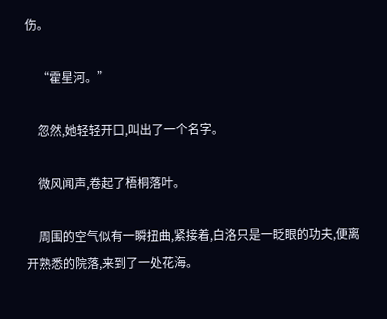伤。

    “霍星河。”

    忽然,她轻轻开口,叫出了一个名字。

    微风闻声,卷起了梧桐落叶。

    周围的空气似有一瞬扭曲,紧接着,白洛只是一眨眼的功夫,便离开熟悉的院落,来到了一处花海。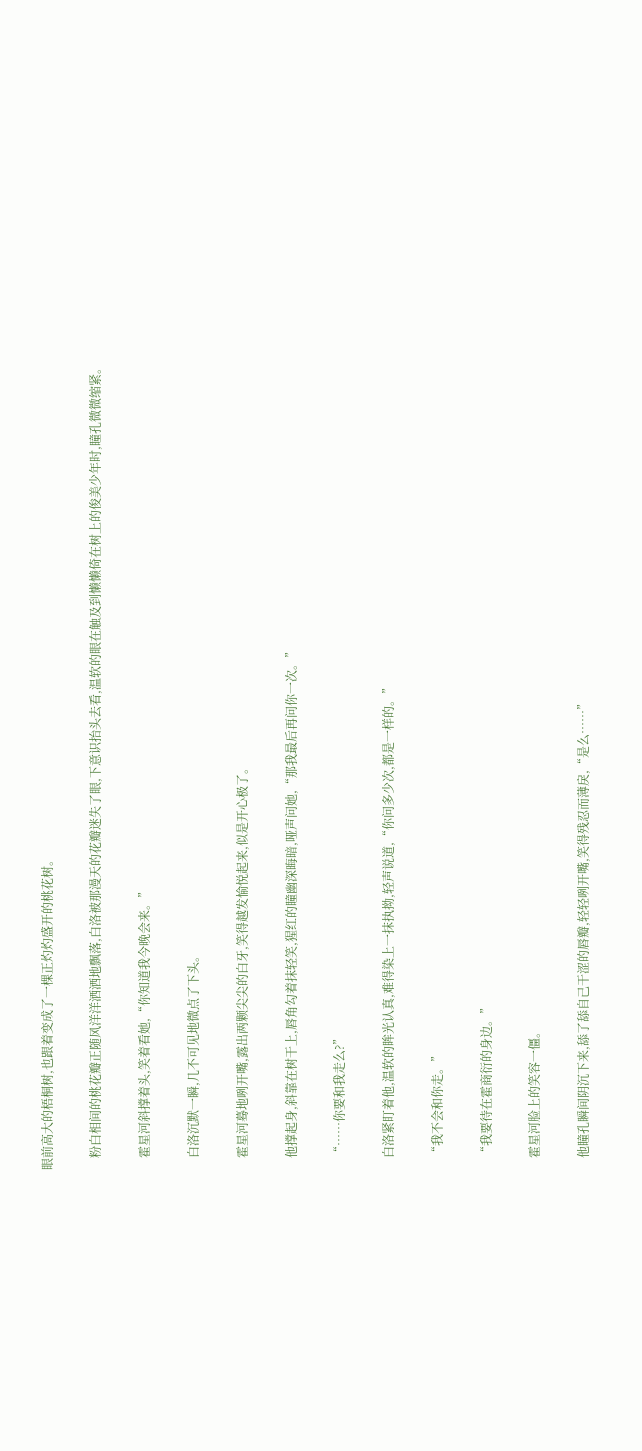眼前高大的梧桐树,也跟着变成了一棵正灼灼盛开的桃花树。

    粉白相间的桃花瓣正随风洋洋洒洒地飘落,白洛被那漫天的花瓣迷失了眼,下意识抬头去看,温软的眼在触及到懒懒倚在树上的俊美少年时,瞳孔微微缩紧。

    霍星河斜撑着头,笑着看她,“你知道我今晚会来。”

    白洛沉默一瞬,几不可见地微点了下头。

    霍星河蓦地咧开嘴,露出两颗尖尖的白牙,笑得越发愉悦起来,似是开心极了。

    他撑起身,斜靠在树干上,唇角勾着抹轻笑,猩红的瞳幽深晦暗,哑声问她,“那我最后再问你一次。”

    “……你要和我走么?”

    白洛紧盯着他,温软的眸光认真,难得染上一抹执拗,轻声说道,“你问多少次,都是一样的。”

    “我不会和你走。”

    “我要待在霍商衍的身边。”

    霍星河脸上的笑容一僵。

    他瞳孔瞬间阴沉下来,舔了舔自己干涩的唇瓣,轻轻咧开嘴,笑得残忍而薄戾,“是么……”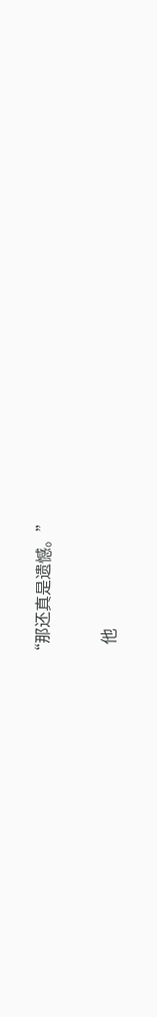“那还真是遗憾。”

    他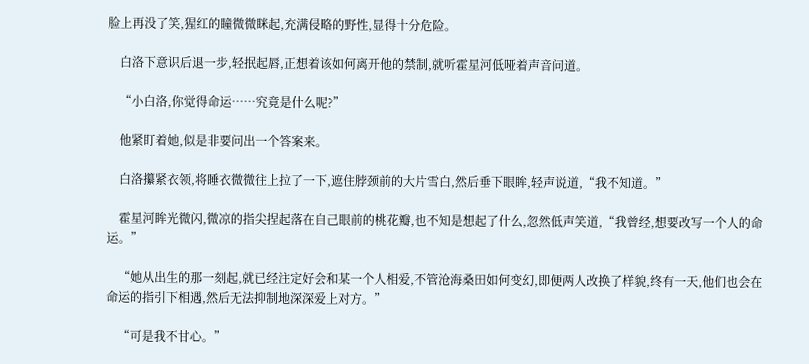脸上再没了笑,猩红的瞳微微眯起,充满侵略的野性,显得十分危险。

    白洛下意识后退一步,轻抿起唇,正想着该如何离开他的禁制,就听霍星河低哑着声音问道。

    “小白洛,你觉得命运……究竟是什么呢?”

    他紧盯着她,似是非要问出一个答案来。

    白洛攥紧衣领,将睡衣微微往上拉了一下,遮住脖颈前的大片雪白,然后垂下眼眸,轻声说道,“我不知道。”

    霍星河眸光微闪,微凉的指尖捏起落在自己眼前的桃花瓣,也不知是想起了什么,忽然低声笑道,“我曾经,想要改写一个人的命运。”

    “她从出生的那一刻起,就已经注定好会和某一个人相爱,不管沧海桑田如何变幻,即便两人改换了样貌,终有一天,他们也会在命运的指引下相遇,然后无法抑制地深深爱上对方。”

    “可是我不甘心。”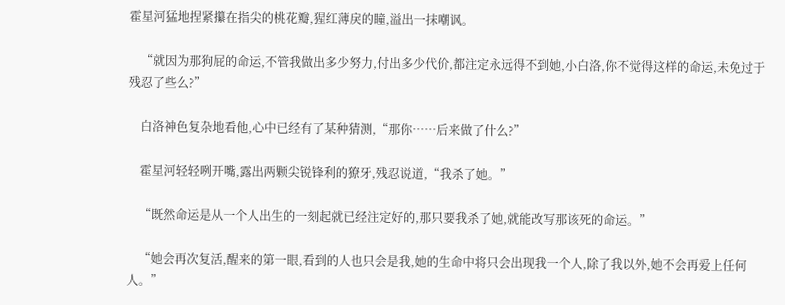霍星河猛地捏紧攥在指尖的桃花瓣,猩红薄戾的瞳,溢出一抹嘲讽。

    “就因为那狗屁的命运,不管我做出多少努力,付出多少代价,都注定永远得不到她,小白洛,你不觉得这样的命运,未免过于残忍了些么?”

    白洛神色复杂地看他,心中已经有了某种猜测,“那你……后来做了什么?”

    霍星河轻轻咧开嘴,露出两颗尖锐锋利的獠牙,残忍说道,“我杀了她。”

    “既然命运是从一个人出生的一刻起就已经注定好的,那只要我杀了她,就能改写那该死的命运。”

    “她会再次复活,醒来的第一眼,看到的人也只会是我,她的生命中将只会出现我一个人,除了我以外,她不会再爱上任何人。”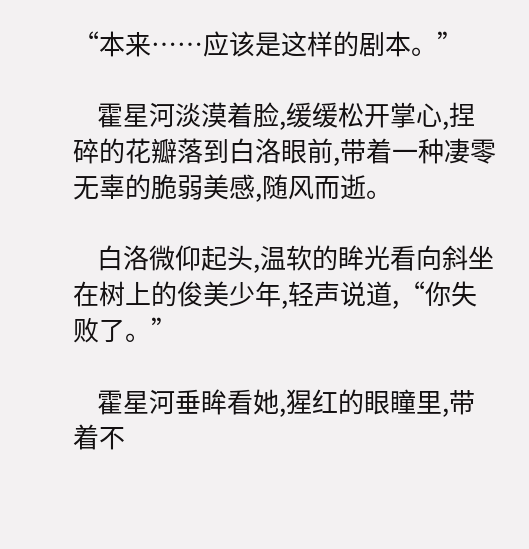“本来……应该是这样的剧本。”

    霍星河淡漠着脸,缓缓松开掌心,捏碎的花瓣落到白洛眼前,带着一种凄零无辜的脆弱美感,随风而逝。

    白洛微仰起头,温软的眸光看向斜坐在树上的俊美少年,轻声说道,“你失败了。”

    霍星河垂眸看她,猩红的眼瞳里,带着不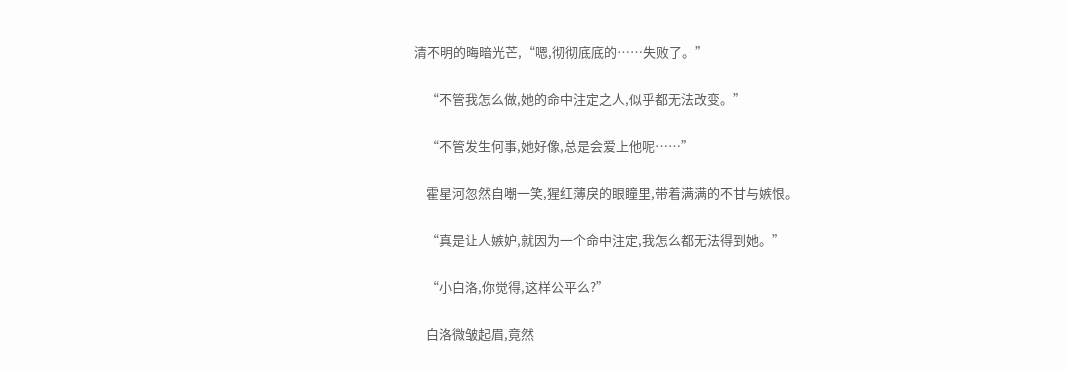清不明的晦暗光芒,“嗯,彻彻底底的……失败了。”

    “不管我怎么做,她的命中注定之人,似乎都无法改变。”

    “不管发生何事,她好像,总是会爱上他呢……”

    霍星河忽然自嘲一笑,猩红薄戾的眼瞳里,带着满满的不甘与嫉恨。

    “真是让人嫉妒,就因为一个命中注定,我怎么都无法得到她。”

    “小白洛,你觉得,这样公平么?”

    白洛微皱起眉,竟然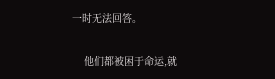一时无法回答。

    他们都被困于命运,就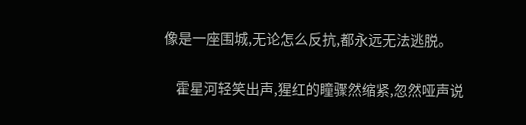像是一座围城,无论怎么反抗,都永远无法逃脱。

    霍星河轻笑出声,猩红的瞳骤然缩紧,忽然哑声说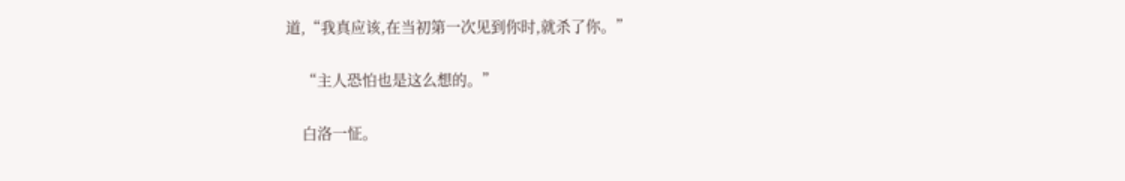道,“我真应该,在当初第一次见到你时,就杀了你。”

    “主人恐怕也是这么想的。”

    白洛一怔。